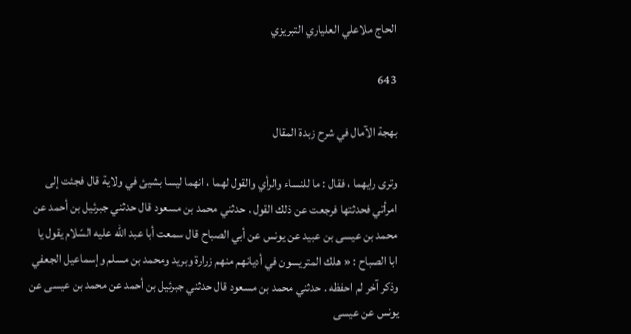الحاج ملاعلي العلياري التبريزي

643

بهجة الآمال في شرح زبدة المقال

وترى رايهما ، فقال : ما للنساء والرأي والقول لهما ، انهما ليسا بشيئ في ولاية قال فجئت إلى امرأتي فحدثتها فرجعت عن ذلك القول . حدثني محمد بن مسعود قال حدثني جبرئيل بن أحمد عن محمد بن عيسى بن عبيد عن يونس عن أبي الصباح قال سمعت أبا عبد اللّه عليه السّلام يقول يا ابا الصباح : « هلك المتريسون في أديانهم منهم زرارة وبريد ومحمد بن مسلم وإسماعيل الجعفي وذكر آخر لم احفظه . حدثني محمد بن مسعود قال حدثني جبرئيل بن أحمد عن محمد بن عيسى عن يونس عن عيسى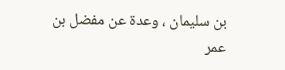بن سليمان ، وعدة عن مفضل بن عمر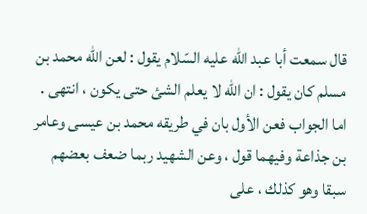قال سمعت أبا عبد اللّه عليه السّلام يقول : لعن اللّه محمد بن مسلم كان يقول : ان اللّه لا يعلم الشئ حتى يكون ، انتهى . اما الجواب فعن الأول بان في طريقه محمد بن عيسى وعامر بن جذاعة وفيهما قول ، وعن الشهيد ربما ضعف بعضهم سبقا وهو كذلك ، على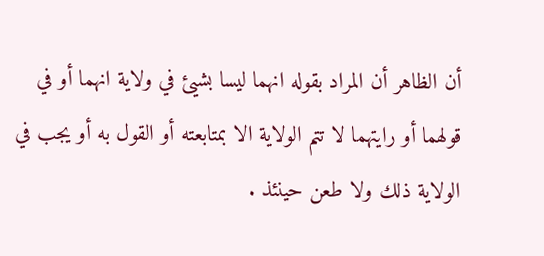أن الظاهر أن المراد بقوله انهما ليسا بشيئ في ولاية انهما أو في قولهما أو رايتهما لا تتم الولاية الا بمتابعته أو القول به أو يجب في الولاية ذلك ولا طعن حينئذ .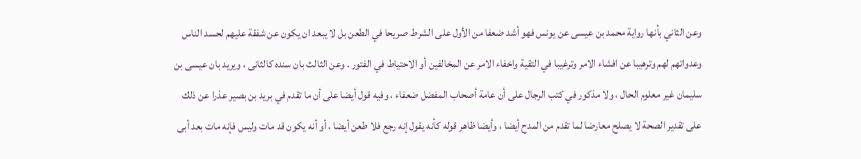وعن الثاني بأنها رواية محمد بن عيسى عن يونس فهو أشد ضعفا من الأول على الشرط صريحا في الطعن بل لا يبعد ان يكون عن شفقة عليهم لحسد الناس وعدواتهم لهم وترهيبا عن افشاء الامر وترغيبا في التقية واخفاء الامر عن المخالفين أو الاحتياط في الفتور . وعن الثالث بان سنده كالثانى ، ويريد بان عيسى بن سليمان غير معلوم الحال ، ولا مذكور في كتب الرجال على أن عامة أصحاب المفضل ضعفاء ، وفيه قول أيضا على أن ما تقدم في بريد بن بصير عذرا عن ذلك على تقدير الصحة لا يصلح معارضا لما تقدم من المدح أيضا ، وأيضا ظاهر قوله كأنه يقول إنه رجع فلا طعن أيضا ، أو أنه يكون قد مات وليس فإنه مات بعد أبى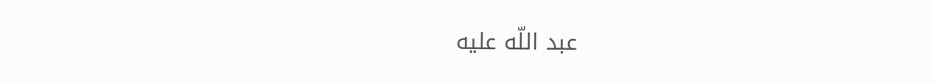عبد اللّه عليه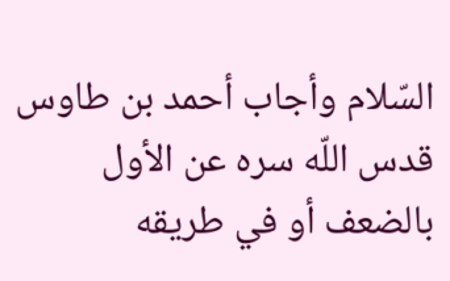السّلام وأجاب أحمد بن طاوس قدس اللّه سره عن الأول بالضعف أو في طريقه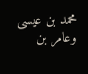محمد بن عيسى وعامر بن